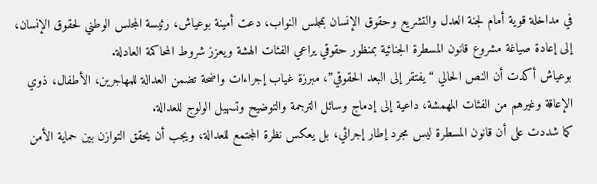في مداخلة قوية أمام لجنة العدل والتشريع وحقوق الإنسان بمجلس النواب، دعت أمينة بوعياش، رئيسة المجلس الوطني لحقوق الإنسان، إلى إعادة صياغة مشروع قانون المسطرة الجنائية بمنظور حقوقي يراعي الفئات الهشة ويعزز شروط المحاكمة العادلة.
بوعياش أكدت أن النص الحالي “يفتقر إلى البعد الحقوقي”، مبرزة غياب إجراءات واضحة تضمن العدالة للمهاجرين، الأطفال، ذوي الإعاقة وغيرهم من الفئات المهمشة، داعية إلى إدماج وسائل الترجمة والتوضيح وتسهيل الولوج للعدالة.
كما شددت على أن قانون المسطرة ليس مجرد إطار إجرائي، بل يعكس نظرة المجتمع للعدالة، ويجب أن يحقق التوازن بين حماية الأمن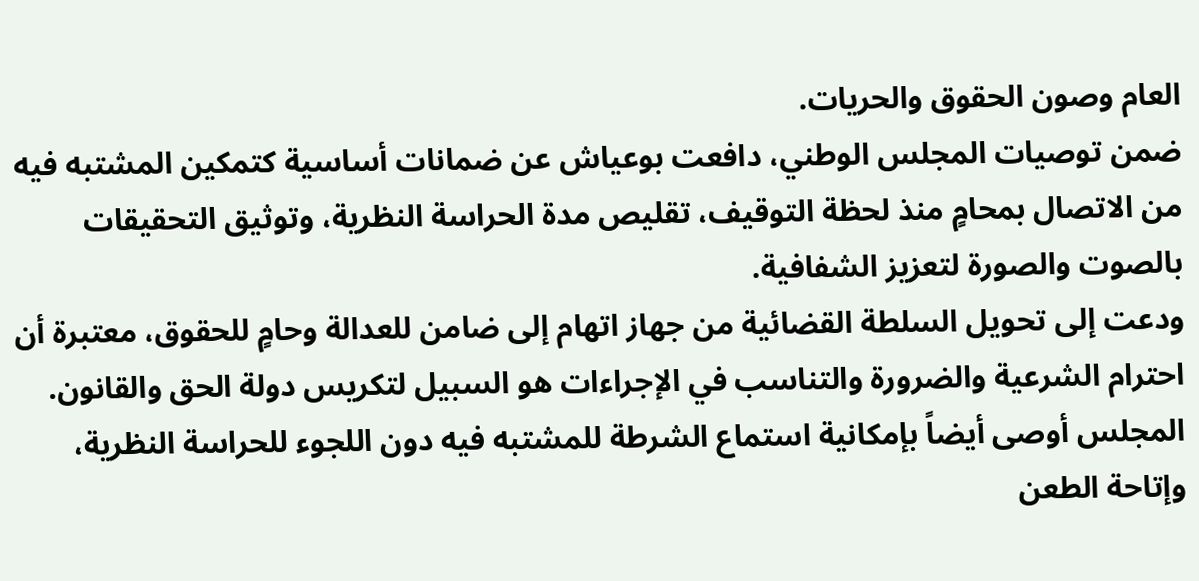العام وصون الحقوق والحريات.
ضمن توصيات المجلس الوطني، دافعت بوعياش عن ضمانات أساسية كتمكين المشتبه فيه من الاتصال بمحامٍ منذ لحظة التوقيف، تقليص مدة الحراسة النظرية، وتوثيق التحقيقات بالصوت والصورة لتعزيز الشفافية.
ودعت إلى تحويل السلطة القضائية من جهاز اتهام إلى ضامن للعدالة وحامٍ للحقوق، معتبرة أن احترام الشرعية والضرورة والتناسب في الإجراءات هو السبيل لتكريس دولة الحق والقانون.
المجلس أوصى أيضاً بإمكانية استماع الشرطة للمشتبه فيه دون اللجوء للحراسة النظرية، وإتاحة الطعن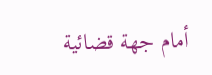أمام جهة قضائية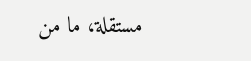مستقلة، ما من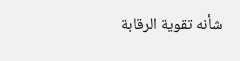شأنه تقوية الرقابة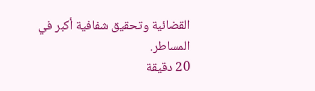القضائية وتحقيق شفافية أكبر في المساطر.
20 دقيقة